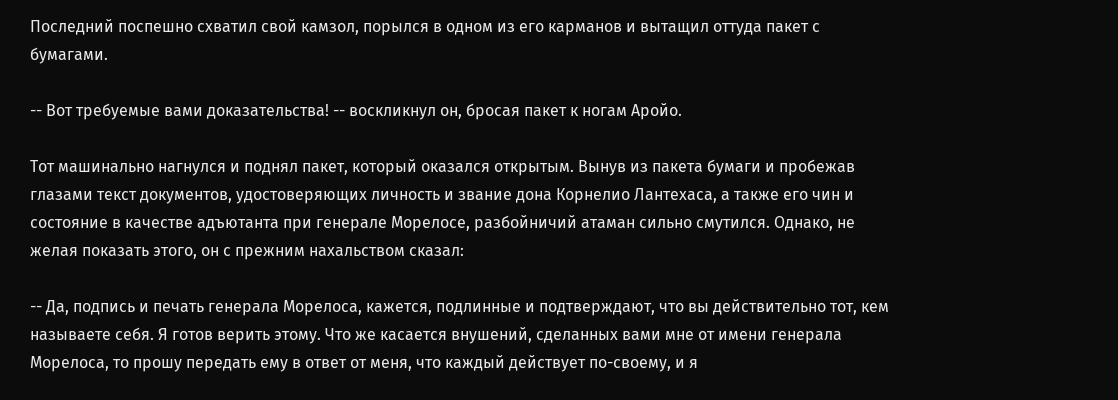Последний поспешно схватил свой камзол, порылся в одном из его карманов и вытащил оттуда пакет с бумагами.

-- Вот требуемые вами доказательства! -- воскликнул он, бросая пакет к ногам Аройо.

Тот машинально нагнулся и поднял пакет, который оказался открытым. Вынув из пакета бумаги и пробежав глазами текст документов, удостоверяющих личность и звание дона Корнелио Лантехаса, а также его чин и состояние в качестве адъютанта при генерале Морелосе, разбойничий атаман сильно смутился. Однако, не желая показать этого, он с прежним нахальством сказал:

-- Да, подпись и печать генерала Морелоса, кажется, подлинные и подтверждают, что вы действительно тот, кем называете себя. Я готов верить этому. Что же касается внушений, сделанных вами мне от имени генерала Морелоса, то прошу передать ему в ответ от меня, что каждый действует по-своему, и я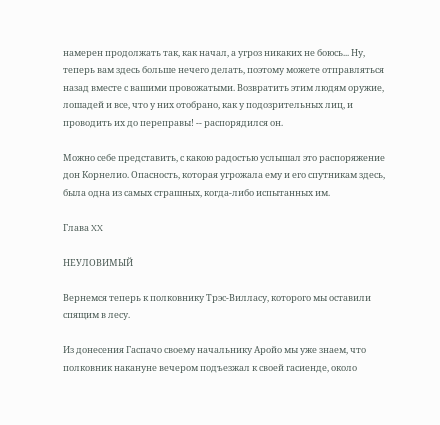намерен продолжать так, как начал, а угроз никаких не боюсь... Ну, теперь вам здесь больше нечего делать, поэтому можете отправляться назад вместе с вашими провожатыми. Возвратить этим людям оружие, лошадей и все, что у них отобрано, как у подозрительных лиц, и проводить их до переправы! -- распорядился он.

Можно себе представить, с какою радостью услышал это распоряжение дон Корнелио. Опасность, которая угрожала ему и его спутникам здесь, была одна из самых страшных, когда-либо испытанных им.

Глава XX

НЕУЛОВИМЫЙ

Вернемся теперь к полковнику Трэс-Вилласу, которого мы оставили спящим в лесу.

Из донесения Гаспачо своему начальнику Аройо мы уже знаем, что полковник накануне вечером подъезжал к своей гасиенде, около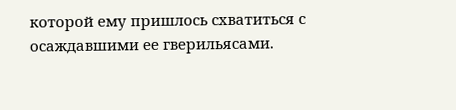которой ему пришлось схватиться с осаждавшими ее гверильясами.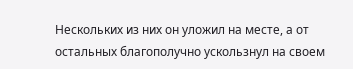Нескольких из них он уложил на месте, а от остальных благополучно ускользнул на своем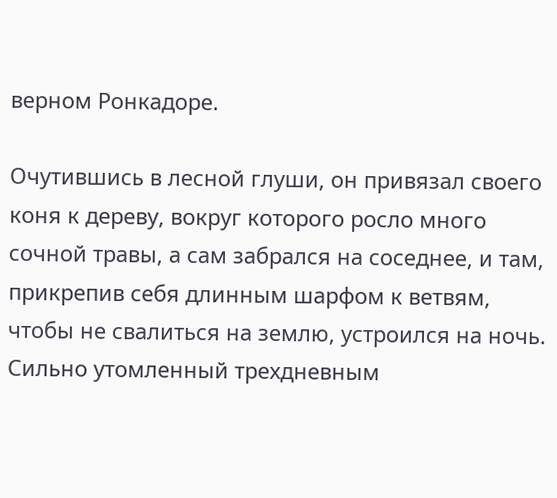верном Ронкадоре.

Очутившись в лесной глуши, он привязал своего коня к дереву, вокруг которого росло много сочной травы, а сам забрался на соседнее, и там, прикрепив себя длинным шарфом к ветвям, чтобы не свалиться на землю, устроился на ночь. Сильно утомленный трехдневным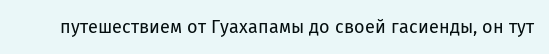путешествием от Гуахапамы до своей гасиенды, он тут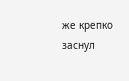же крепко заснул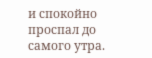и спокойно проспал до самого утра.